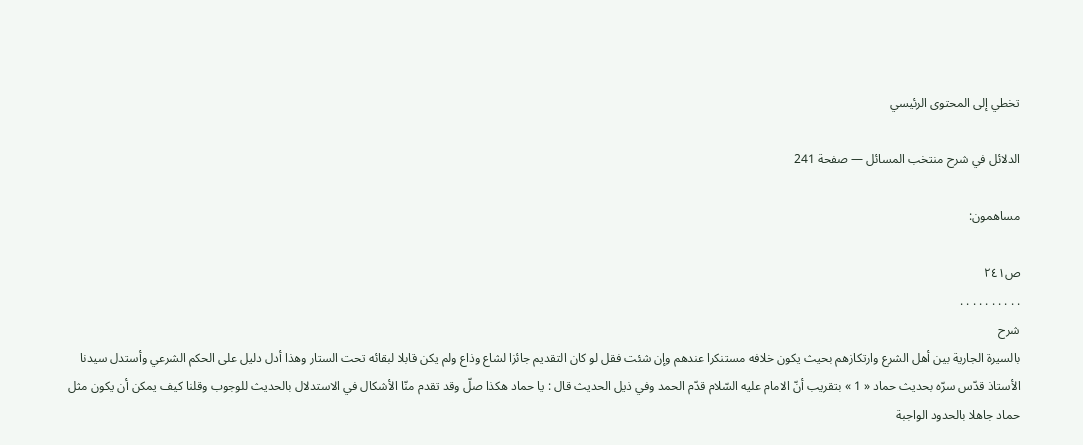تخطي إلى المحتوى الرئيسي

الدلائل في شرح منتخب المسائل — صفحة 241

مساهمون:

ص٢٤١
. . . . . . . . . .
شرح
بالسيرة الجارية بين أهل الشرع وارتكازهم بحيث يكون خلافه مستنكرا عندهم وإن شئت فقل لو كان التقديم جائزا لشاع وذاع ولم يكن قابلا لبقائه تحت الستار وهذا أدل دليل على الحكم الشرعي وأستدل سيدنا الأستاذ قدّس سرّه بحديث حماد « 1 » بتقريب أنّ الامام عليه السّلام قدّم الحمد وفي ذيل الحديث قال : يا حماد هكذا صلّ وقد تقدم منّا الأشكال في الاستدلال بالحديث للوجوب وقلنا كيف يمكن أن يكون مثل حماد جاهلا بالحدود الواجبة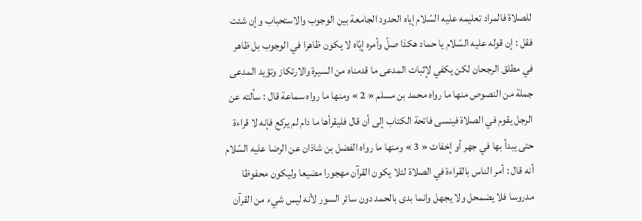للصلاة فالمراد تعليمه عليه السّلام إياه الحدود الجامعة بين الوجوب والاستحباب وإن شئت فقل : إن قوله عليه السّلام يا حماد هكذا صلّ وأمره إيّاه لا يكون ظاهرا في الوجوب بل ظاهر في مطلق الرجحان لكن يكفي لإثبات المدعى ما قدمناه من السيرة والارتكاز وتؤيد المدعى جملة من النصوص منها ما رواه محمد بن مسلم « 2 » ومنها ما رواه سماعة قال : سألته عن الرجل يقوم في الصلاة فينسى فاتحة الكتاب إلى أن قال فليقرأها ما دام لم يركع فإنه لا قراءة حتى يبدأ بها في جهر أو إخفات « 3 » ومنها ما رواه الفضل بن شاذان عن الرضا عليه السّلام أنه قال : أمر الناس بالقراءة في الصلاة لئلا يكون القرآن مهجورا مضيعا وليكون محفوظا مدروسا فلا يضمحل ولا يجهل وانما بدى بالحمد دون سائر السور لأنه ليس شيء من القرآن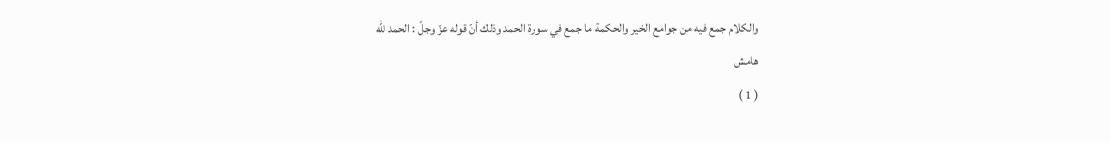والكلام جمع فيه من جوامع الخير والحكمة ما جمع في سورة الحمد وذلك أنّ قوله عزّ وجلّ : الحمد للّه
هامش
( 1 )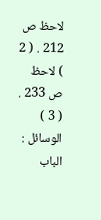لاحظ ص 212 . ( 2 ) لاحظ ص 233 . ( 3 ) الوسائل : الباب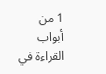1 من أبواب القراءة في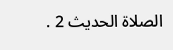الصلاة الحديث 2 .